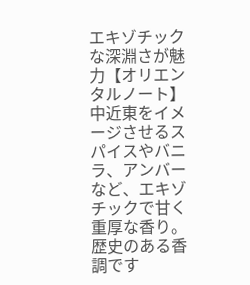エキゾチックな深淵さが魅力【オリエンタルノート】
中近東をイメージさせるスパイスやバニラ、アンバーなど、エキゾチックで甘く重厚な香り。歴史のある香調です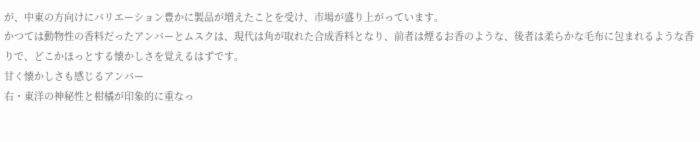が、中東の方向けにバリエーション豊かに製品が増えたことを受け、市場が盛り上がっています。
かつては動物性の香料だったアンバーとムスクは、現代は角が取れた合成香料となり、前者は煙るお香のような、後者は柔らかな毛布に包まれるような香りで、どこかほっとする懐かしさを覚えるはずです。
甘く懐かしさも感じるアンバー
右・東洋の神秘性と柑橘が印象的に重なっ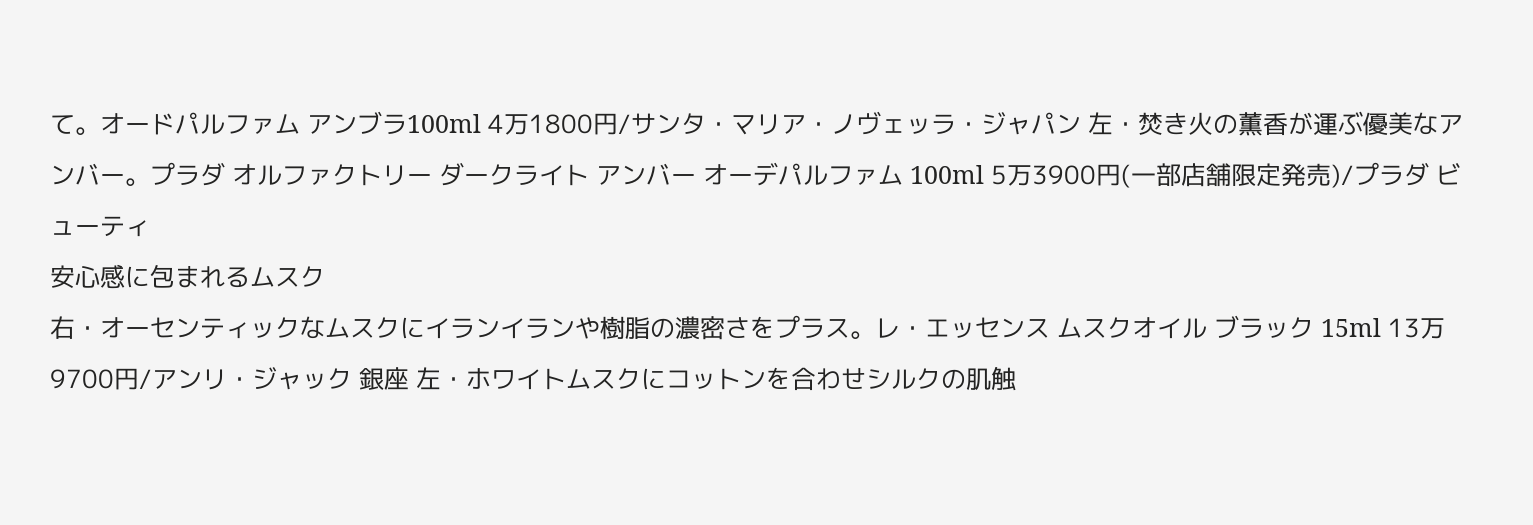て。オードパルファム アンブラ100ml 4万1800円/サンタ・マリア・ノヴェッラ・ジャパン 左・焚き火の薫香が運ぶ優美なアンバー。プラダ オルファクトリー ダークライト アンバー オーデパルファム 100ml 5万3900円(一部店舗限定発売)/プラダ ビューティ
安心感に包まれるムスク
右・オーセンティックなムスクにイランイランや樹脂の濃密さをプラス。レ・エッセンス ムスクオイル ブラック 15ml 13万9700円/アンリ・ジャック 銀座 左・ホワイトムスクにコットンを合わせシルクの肌触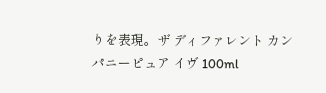りを表現。ザ ディファレント カンパニーピュア イヴ 100ml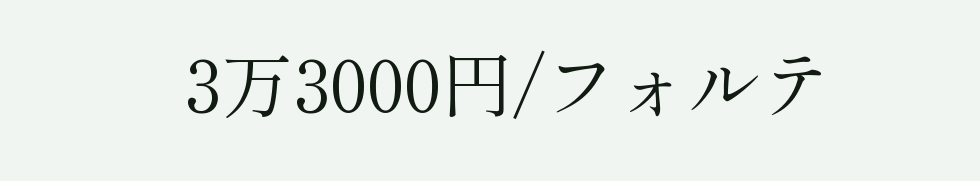3万3000円/フォルテ